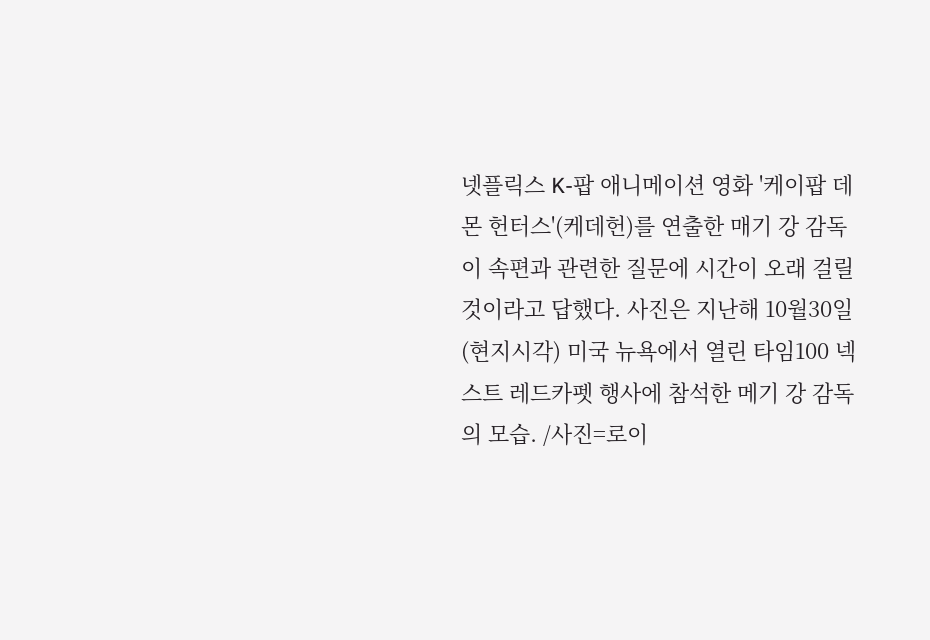넷플릭스 K-팝 애니메이션 영화 '케이팝 데몬 헌터스'(케데헌)를 연출한 매기 강 감독이 속편과 관련한 질문에 시간이 오래 걸릴 것이라고 답했다. 사진은 지난해 10월30일(현지시각) 미국 뉴욕에서 열린 타임100 넥스트 레드카펫 행사에 참석한 메기 강 감독의 모습. /사진=로이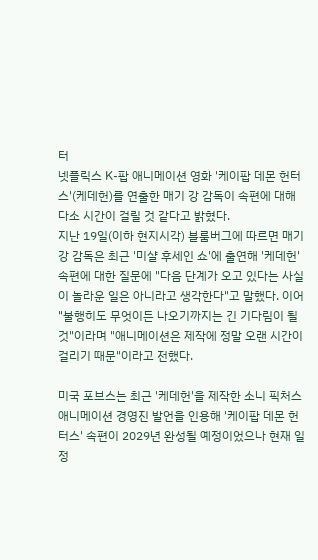터
넷플릭스 K-팝 애니메이션 영화 '케이팝 데몬 헌터스'(케데헌)를 연출한 매기 강 감독이 속편에 대해 다소 시간이 걸릴 것 같다고 밝혔다.
지난 19일(이하 현지시각) 블룸버그에 따르면 매기 강 감독은 최근 '미샬 후세인 쇼'에 출연해 '케데헌' 속편에 대한 질문에 "다음 단계가 오고 있다는 사실이 놀라운 일은 아니라고 생각한다"고 말했다. 이어 "불행히도 무엇이든 나오기까지는 긴 기다림이 될 것"이라며 "애니메이션은 제작에 정말 오랜 시간이 걸리기 때문"이라고 전했다.

미국 포브스는 최근 '케데헌'을 제작한 소니 픽처스 애니메이션 경영진 발언을 인용해 '케이팝 데몬 헌터스' 속편이 2029년 완성될 예정이었으나 현재 일정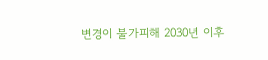변경이 불가피해 2030년 이후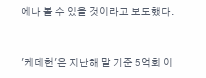에나 볼 수 있을 것이라고 보도했다.


'케데헌'은 지난해 말 기준 5억회 이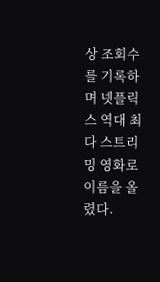상 조회수를 기록하며 넷플릭스 역대 최다 스트리밍 영화로 이름을 올렸다.